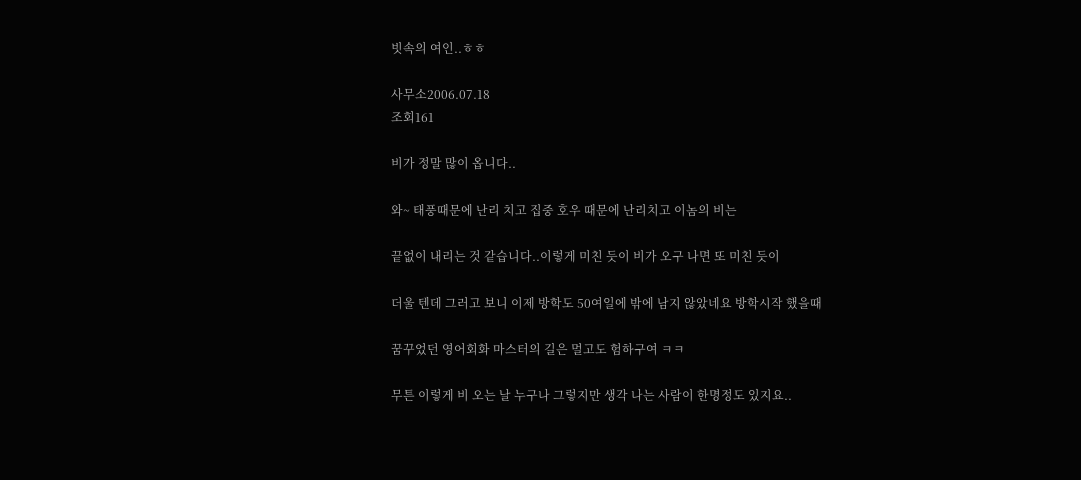빗속의 여인..ㅎㅎ

사무소2006.07.18
조회161

비가 정말 많이 옵니다..

와~ 태풍때문에 난리 치고 집중 호우 때문에 난리치고 이놈의 비는

끝없이 내리는 것 같습니다..이렇게 미친 듯이 비가 오구 나면 또 미친 듯이

더울 텐데 그러고 보니 이제 방학도 50여일에 밖에 남지 않았네요 방학시작 했을때

꿈꾸었던 영어회화 마스터의 길은 멀고도 험하구여 ㅋㅋ

무튼 이렇게 비 오는 날 누구나 그렇지만 생각 나는 사람이 한명정도 있지요..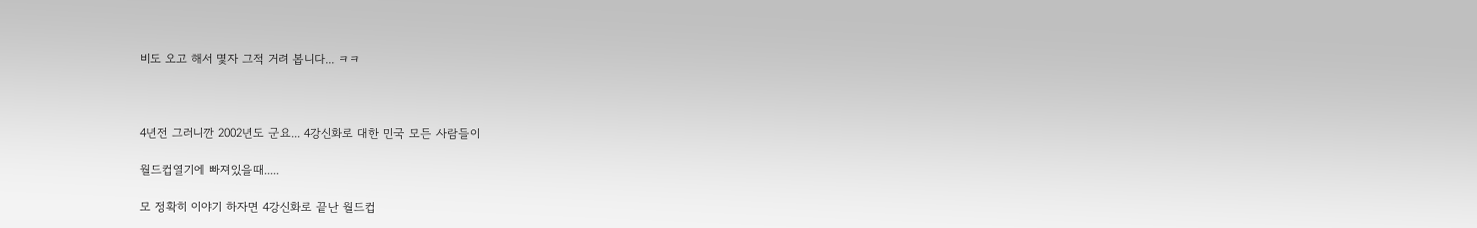비도 오고 해서 몇자 그적 거려 봅니다... ㅋㅋ



4년전 그러니깐 2002년도 군요... 4강신화로 대한 민국 모든 사람들이

월드컵열기에 빠져있을때.....

모 정확히 이야기 하자면 4강신화로 끝난 월드컵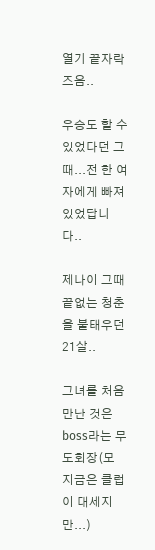열기 끝자락즈음..

우승도 할 수있었다던 그때...전 한 여자에게 빠져있었답니다..

제나이 그때 끝없는 청춘을 불태우던 21살..

그녀를 처음 만난 것은 boss라는 무도회장(모 지금은 클럽이 대세지만...)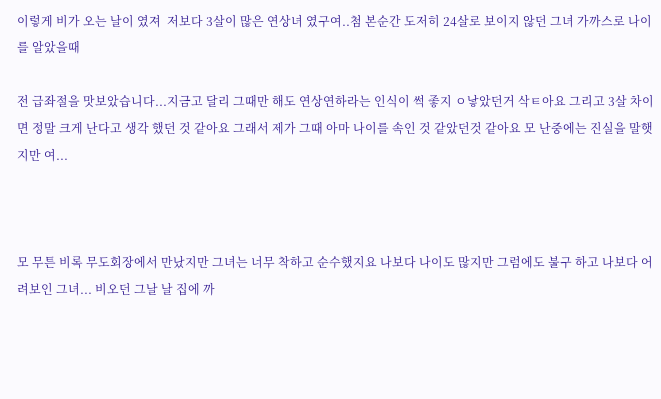이렇게 비가 오는 날이 였져  저보다 3살이 많은 연상녀 였구여..첨 본순간 도저히 24살로 보이지 않던 그녀 가까스로 나이를 알았을때

전 급좌절을 맛보았습니다...지금고 달리 그때만 해도 연상연하라는 인식이 썩 좋지 ㅇ낳았던거 삭ㅌ아요 그리고 3살 차이면 정말 크게 난다고 생각 했던 것 같아요 그래서 제가 그때 아마 나이를 속인 것 같았던것 같아요 모 난중에는 진실을 말햇지만 여...



모 무튼 비록 무도회장에서 만났지만 그녀는 너무 착하고 순수했지요 나보다 나이도 많지만 그럼에도 불구 하고 나보다 어려보인 그녀... 비오던 그날 날 집에 까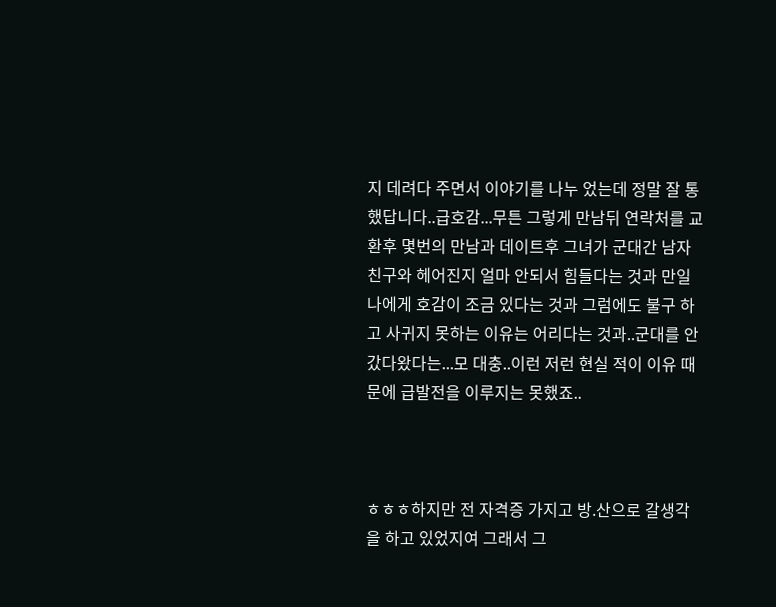지 데려다 주면서 이야기를 나누 었는데 정말 잘 통했답니다..급호감...무튼 그렇게 만남뒤 연락처를 교환후 몇번의 만남과 데이트후 그녀가 군대간 남자 친구와 헤어진지 얼마 안되서 힘들다는 것과 만일 나에게 호감이 조금 있다는 것과 그럼에도 불구 하고 사귀지 못하는 이유는 어리다는 것과..군대를 안갔다왔다는...모 대충..이런 저런 현실 적이 이유 때문에 급발전을 이루지는 못했죠..



ㅎㅎㅎ하지만 전 자격증 가지고 방.산으로 갈생각을 하고 있었지여 그래서 그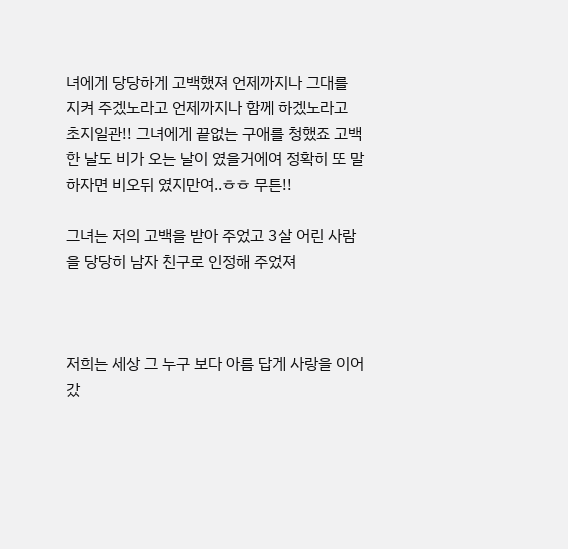녀에게 당당하게 고백했져 언제까지나 그대를 지켜 주겠노라고 언제까지나 함께 하겠노라고 초지일관!! 그녀에게 끝없는 구애를 청했죠 고백한 날도 비가 오는 날이 였을거에여 정확히 또 말하자면 비오뒤 였지만여..ㅎㅎ 무튼!!

그녀는 저의 고백을 받아 주었고 3살 어린 사람을 당당히 남자 친구로 인정해 주었져



저희는 세상 그 누구 보다 아름 답게 사랑을 이어 갔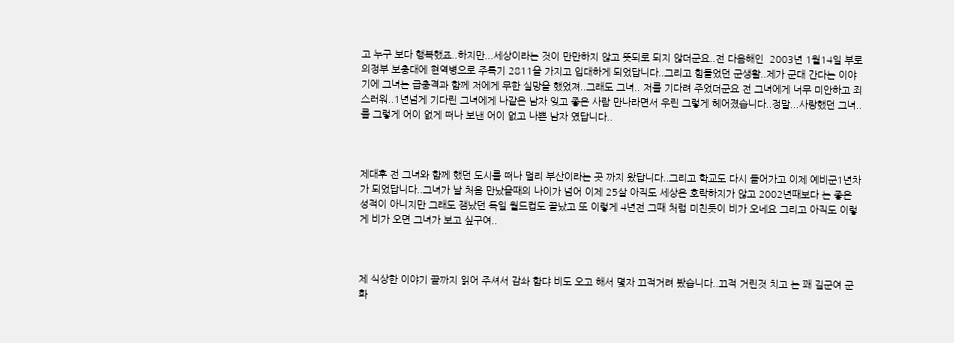고 누구 보다 행복했죠..하지만...세상이라는 것이 만만하지 않고 뜻되로 되지 않더군요..전 다음해인  2003년 1월14일 부로 의정부 보충대에 현역병으로 주특기 2811을 가지고 입대하게 되었답니다..그리고 힘들었던 군생활..제가 군대 간다는 이야기에 그녀는 급충격과 함께 저에게 무한 실망을 했었져..그래도 그녀.. 저를 기다려 주었더군요 전 그녀에게 너무 미안하고 죄스러워..1년넘게 기다린 그녀에게 나같은 남자 잊고 좋은 사람 만나라면서 우린 그렇게 헤어졌습니다..정말...사랑했던 그녀..를 그렇게 어이 없게 떠나 보낸 어이 없고 나쁜 남자 였답니다..



제대후 전 그녀와 함께 했던 도시를 떠나 멀리 부산이라는 곳 까지 왔답니다..그리고 학교도 다시 들어가고 이제 예비군1년차 가 되었답니다..그녀가 날 처음 만났을때의 나이가 넘어 이제 25살 아직도 세상은 호락하지가 않고 2002년때보다 는 좋은 성적이 아니지만 그래도 잼났던 독일 월드컵도 끝났고 또 이렇게 4년전 그때 처럼 미친듯이 비가 오네요 그리고 아직도 이렇게 비가 오면 그녀가 보고 싶구여..



제 식상한 이야기 끝까지 읽어 주셔서 감솨 함댜 비도 오고 해서 몇자 끄적거려 봤습니다..끄적 거린것 치고 는 꽤 길군여 군화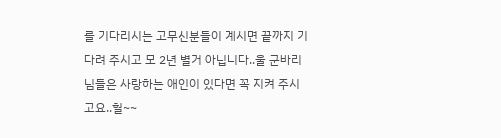를 기다리시는 고무신분들이 계시면 끝까지 기다려 주시고 모 2년 별거 아닙니다..울 군바리님들은 사랑하는 애인이 있다면 꼭 지켜 주시고요..헐~~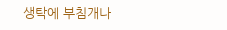생탁에 부침개나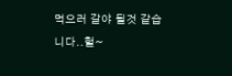먹으러 갈야 될것 같습니다..헐~